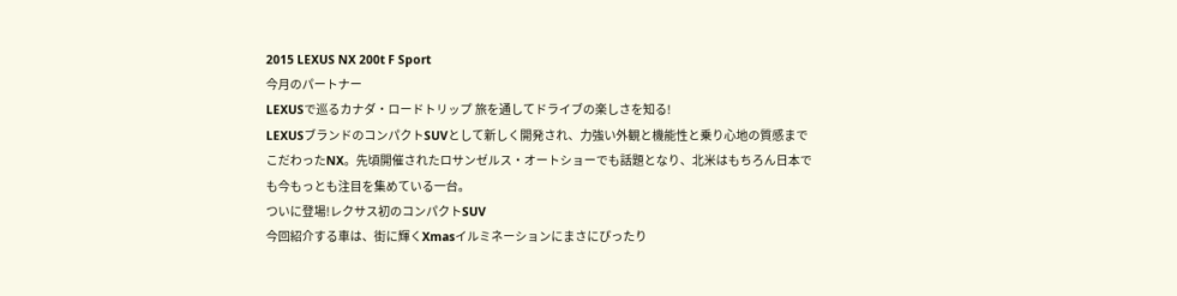2015 LEXUS NX 200t F Sport
今月のパートナー
LEXUSで巡るカナダ・ロードトリップ 旅を通してドライブの楽しさを知る!
LEXUSブランドのコンパクトSUVとして新しく開発され、力強い外観と機能性と乗り心地の質感までこだわったNX。先頃開催されたロサンゼルス・オートショーでも話題となり、北米はもちろん日本でも今もっとも注目を集めている一台。
ついに登場!レクサス初のコンパクトSUV
今回紹介する車は、街に輝くXmasイルミネーションにまさにぴったり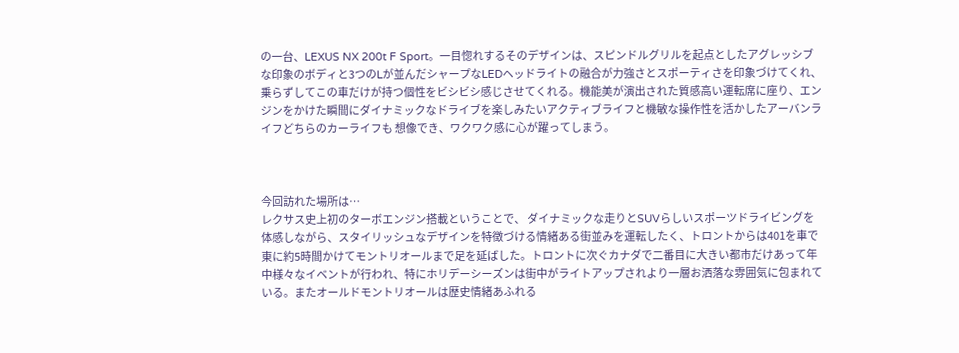の一台、LEXUS NX 200t F Sport。一目惚れするそのデザインは、スピンドルグリルを起点としたアグレッシブな印象のボディと3つのLが並んだシャープなLEDヘッドライトの融合が力強さとスポーティさを印象づけてくれ、乗らずしてこの車だけが持つ個性をビシビシ感じさせてくれる。機能美が演出された質感高い運転席に座り、エンジンをかけた瞬間にダイナミックなドライブを楽しみたいアクティブライフと機敏な操作性を活かしたアーバンライフどちらのカーライフも 想像でき、ワクワク感に心が躍ってしまう。



今回訪れた場所は…
レクサス史上初のターボエンジン搭載ということで、 ダイナミックな走りとSUVらしいスポーツドライビングを体感しながら、スタイリッシュなデザインを特徴づける情緒ある街並みを運転したく、トロントからは401を車で東に約5時間かけてモントリオールまで足を延ばした。トロントに次ぐカナダで二番目に大きい都市だけあって年中様々なイベントが行われ、特にホリデーシーズンは街中がライトアップされより一層お洒落な雰囲気に包まれている。またオールドモントリオールは歴史情緒あふれる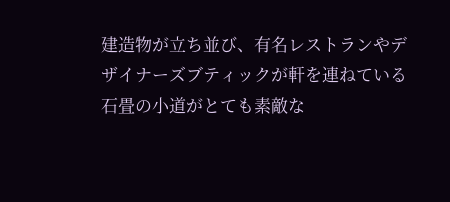建造物が立ち並び、有名レストランやデザイナーズブティックが軒を連ねている石畳の小道がとても素敵な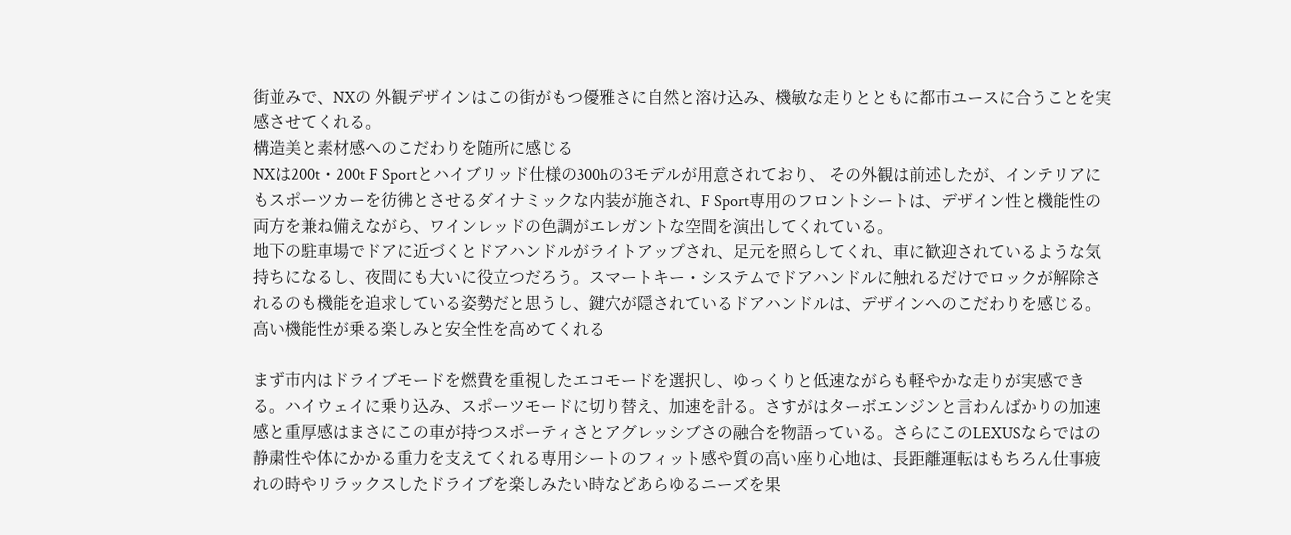街並みで、NXの 外観デザインはこの街がもつ優雅さに自然と溶け込み、機敏な走りとともに都市ユースに合うことを実感させてくれる。
構造美と素材感へのこだわりを随所に感じる
NXは200t・200t F Sportとハイブリッド仕様の300hの3モデルが用意されており、 その外観は前述したが、インテリアにもスポーツカーを彷彿とさせるダイナミックな内装が施され、F Sport専用のフロントシートは、デザイン性と機能性の両方を兼ね備えながら、ワインレッドの色調がエレガントな空間を演出してくれている。
地下の駐車場でドアに近づくとドアハンドルがライトアップされ、足元を照らしてくれ、車に歓迎されているような気持ちになるし、夜間にも大いに役立つだろう。スマートキー・システムでドアハンドルに触れるだけでロックが解除されるのも機能を追求している姿勢だと思うし、鍵穴が隠されているドアハンドルは、デザインへのこだわりを感じる。
高い機能性が乗る楽しみと安全性を高めてくれる

まず市内はドライブモードを燃費を重視したエコモードを選択し、ゆっくりと低速ながらも軽やかな走りが実感できる。ハイウェイに乗り込み、スポーツモードに切り替え、加速を計る。さすがはターボエンジンと言わんばかりの加速感と重厚感はまさにこの車が持つスポーティさとアグレッシブさの融合を物語っている。さらにこのLEXUSならではの静粛性や体にかかる重力を支えてくれる専用シートのフィット感や質の高い座り心地は、長距離運転はもちろん仕事疲れの時やリラックスしたドライブを楽しみたい時などあらゆるニーズを果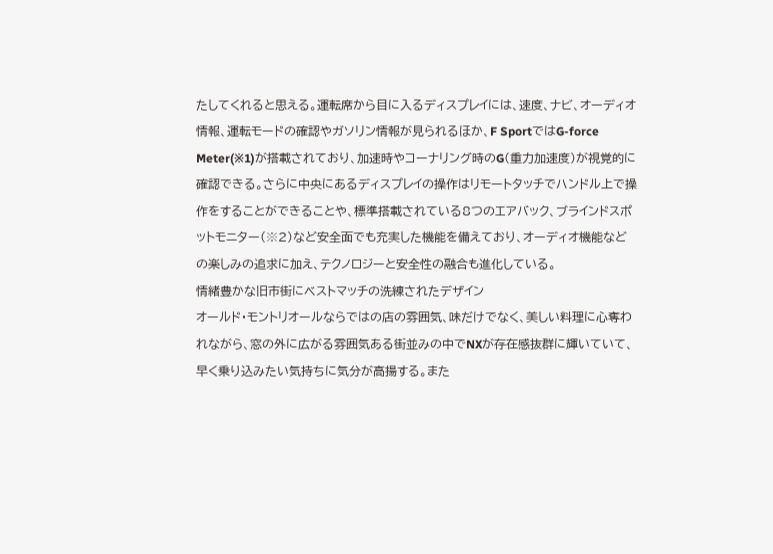たしてくれると思える。運転席から目に入るディスプレイには、速度、ナビ、オーディオ情報、運転モードの確認やガソリン情報が見られるほか、F SportではG-force Meter(※1)が搭載されており、加速時やコーナリング時のG(重力加速度)が視覚的に確認できる。さらに中央にあるディスプレイの操作はリモートタッチでハンドル上で操作をすることができることや、標準搭載されている8つのエアバック、ブラインドスポットモニター(※2)など安全面でも充実した機能を備えており、オーディオ機能などの楽しみの追求に加え、テクノロジーと安全性の融合も進化している。
情緒豊かな旧市街にベストマッチの洗練されたデザイン
オールド・モントリオールならではの店の雰囲気、味だけでなく、美しい料理に心奪われながら、窓の外に広がる雰囲気ある街並みの中でNXが存在感抜群に輝いていて、早く乗り込みたい気持ちに気分が高揚する。また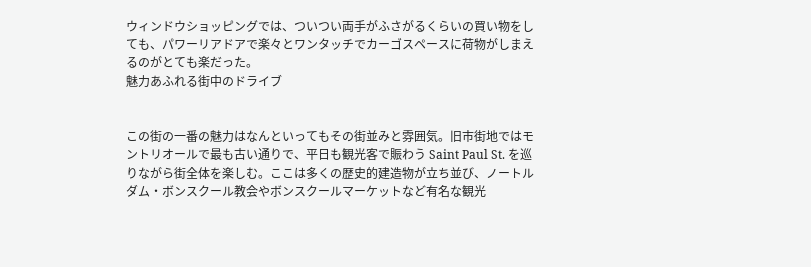ウィンドウショッピングでは、ついつい両手がふさがるくらいの買い物をしても、パワーリアドアで楽々とワンタッチでカーゴスペースに荷物がしまえるのがとても楽だった。
魅力あふれる街中のドライブ


この街の一番の魅力はなんといってもその街並みと雰囲気。旧市街地ではモントリオールで最も古い通りで、平日も観光客で賑わう Saint Paul St. を巡りながら街全体を楽しむ。ここは多くの歴史的建造物が立ち並び、ノートルダム・ボンスクール教会やボンスクールマーケットなど有名な観光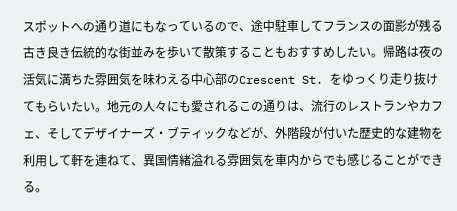スポットへの通り道にもなっているので、途中駐車してフランスの面影が残る古き良き伝統的な街並みを歩いて散策することもおすすめしたい。帰路は夜の活気に満ちた雰囲気を味わえる中心部のCrescent St. をゆっくり走り抜けてもらいたい。地元の人々にも愛されるこの通りは、流行のレストランやカフェ、そしてデザイナーズ・ブティックなどが、外階段が付いた歴史的な建物を利用して軒を連ねて、異国情緒溢れる雰囲気を車内からでも感じることができる。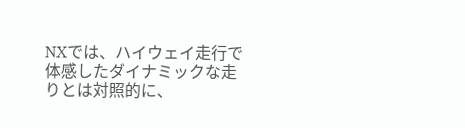NXでは、ハイウェイ走行で体感したダイナミックな走りとは対照的に、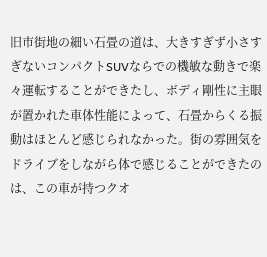旧市街地の細い石畳の道は、大きすぎず小さすぎないコンパクトSUVならでの機敏な動きで楽々運転することができたし、ボディ剛性に主眼が置かれた車体性能によって、石畳からくる振動はほとんど感じられなかった。街の雰囲気をドライブをしながら体で感じることができたのは、この車が持つクオ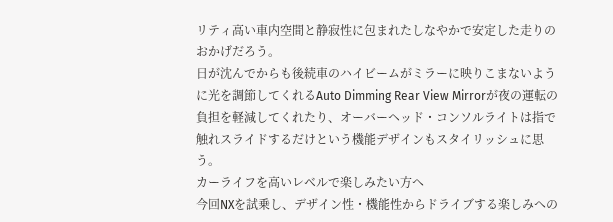リティ高い車内空間と静寂性に包まれたしなやかで安定した走りのおかげだろう。
日が沈んでからも後続車のハイビームがミラーに映りこまないように光を調節してくれるAuto Dimming Rear View Mirrorが夜の運転の負担を軽減してくれたり、オーバーヘッド・コンソルライトは指で触れスライドするだけという機能デザインもスタイリッシュに思う。
カーライフを高いレベルで楽しみたい方へ
今回NXを試乗し、デザイン性・機能性からドライブする楽しみへの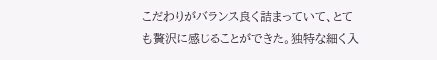こだわりがバランス良く詰まっていて、とても贅沢に感じることができた。独特な細く入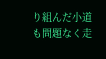り組んだ小道も問題なく走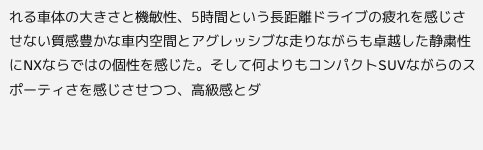れる車体の大きさと機敏性、5時間という長距離ドライブの疲れを感じさせない質感豊かな車内空間とアグレッシブな走りながらも卓越した静粛性にNXならではの個性を感じた。そして何よりもコンパクトSUVながらのスポーティさを感じさせつつ、高級感とダ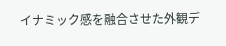イナミック感を融合させた外観デ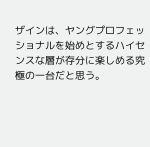ザインは、ヤングプロフェッショナルを始めとするハイセンスな層が存分に楽しめる究極の一台だと思う。